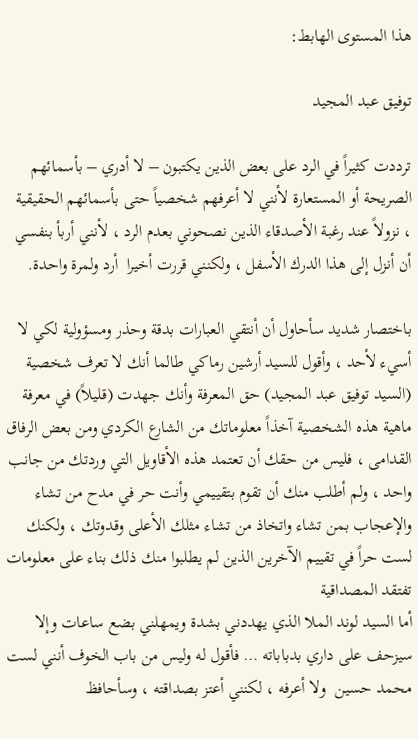هذا المستوى الهابط:

توفيق عبد المجيد

ترددت كثيراً في الرد على بعض الذين يكتبون – لا أدري – بأسمائهم الصريحة أو المستعارة لأنني لا أعرفهم شخصياً حتى بأسمائهم الحقيقية ، نزولاً عند رغبة الأصدقاء الذين نصحوني بعدم الرد ، لأنني أربأ بنفسي أن أنزل إلى هذا الدرك الأسفل ، ولكنني قررت أخيرا  أرد ولمرة واحدة.

باختصار شديد سأحاول أن أنتقي العبارات بدقة وحذر ومسؤولية لكي لا أسيء لأحد ، وأقول للسيد أرشين رماكي طالما أنك لا تعرف شخصية (السيد توفيق عبد المجيد) حق المعرفة وأنك جهدت (قليلاً) في معرفة ماهية هذه الشخصية آخذاً معلوماتك من الشارع الكردي ومن بعض الرفاق القدامى ، فليس من حقك أن تعتمد هذه الأقاويل التي وردتك من جانب واحد ، ولم أطلب منك أن تقوم بتقييمي وأنت حر في مدح من تشاء والإعجاب بمن تشاء واتخاذ من تشاء مثلك الأعلى وقدوتك ، ولكنك لست حراً في تقييم الآخرين الذين لم يطلبوا منك ذلك بناء على معلومات تفتقد المصداقية
أما السيد لوند الملا الذي يهددني بشدة ويمهلني بضع ساعات وإلا سيزحف على داري بدباباته … فأقول له وليس من باب الخوف أنني لست محمد حسين  ولا أعرفه ، لكنني أعتز بصداقته ، وسأحافظ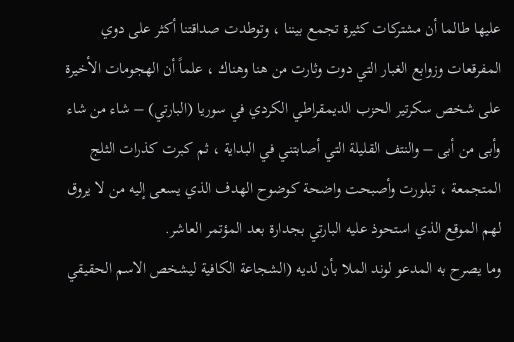عليها طالما أن مشتركات كثيرة تجمع بيننا ، وتوطدت صداقتنا أكثر على دوي المفرقعات وزوابع الغبار التي دوت وثارت من هنا وهناك ، علماً أن الهجومات الأخيرة على شخص سكرتير الحزب الديمقراطي الكردي في سوريا (البارتي) – شاء من شاء وأبى من أبى – والنتف القليلة التي أصابتني في البداية ، ثم كبرت كذرات الثلج المتجمعة ، تبلورت وأصبحت واضحة كوضوح الهدف الذي يسعى إليه من لا يروق لهم الموقع الذي استحوذ عليه البارتي بجدارة بعد المؤتمر العاشر.
وما يصرح به المدعو لوند الملا بأن لديه (الشجاعة الكافية ليشخص الاسم الحقيقي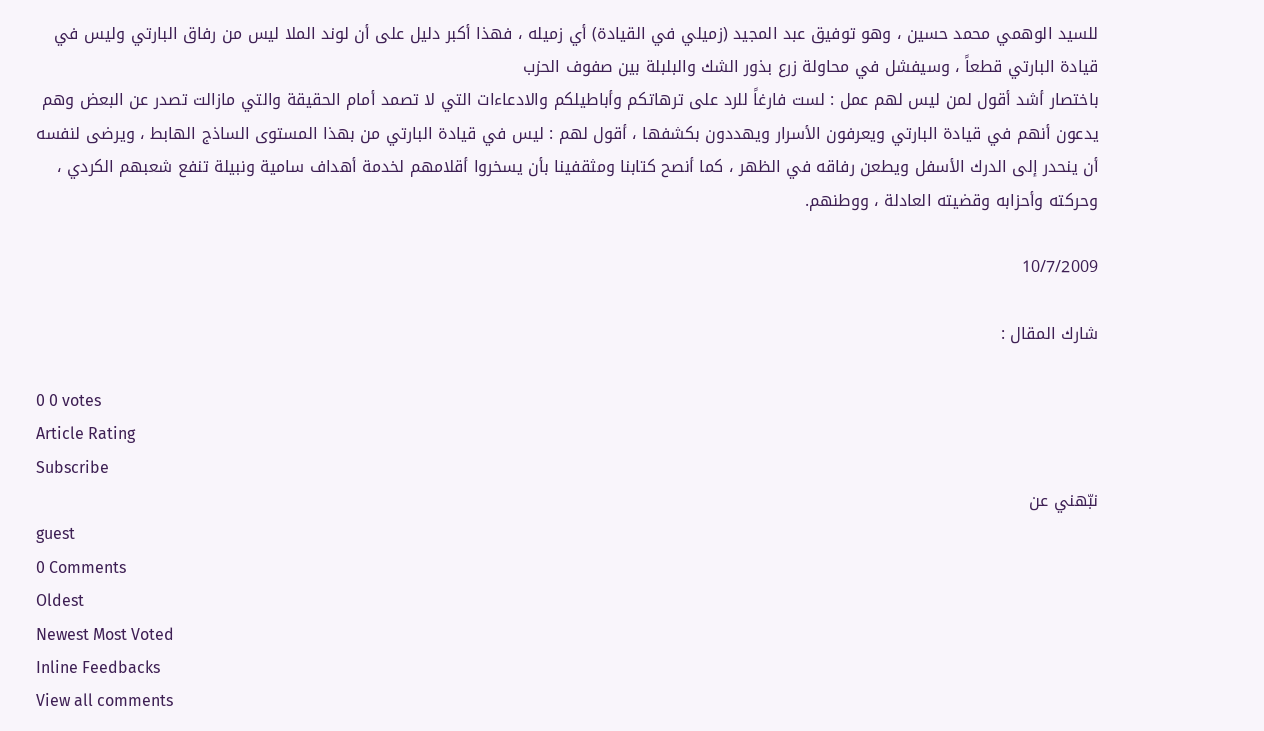للسيد الوهمي محمد حسين ، وهو توفيق عبد المجيد (زميلي في القيادة) أي زميله ، فهذا أكبر دليل على أن لوند الملا ليس من رفاق البارتي وليس في قيادة البارتي قطعاً ، وسيفشل في محاولة زرع بذور الشك والبلبلة بين صفوف الحزب
باختصار أشد أقول لمن ليس لهم عمل : لست فارغاً للرد على ترهاتكم وأباطيلكم والادعاءات التي لا تصمد أمام الحقيقة والتي مازالت تصدر عن البعض وهم يدعون أنهم في قيادة البارتي ويعرفون الأسرار ويهددون بكشفها ، أقول لهم : ليس في قيادة البارتي من بهذا المستوى الساذج الهابط ، ويرضى لنفسه أن ينحدر إلى الدرك الأسفل ويطعن رفاقه في الظهر ، كما أنصح كتابنا ومثقفينا بأن يسخروا أقلامهم لخدمة أهداف سامية ونبيلة تنفع شعبهم الكردي ، وحركته وأحزابه وقضيته العادلة ، ووطنهم.

10/7/2009

شارك المقال :

0 0 votes
Article Rating
Subscribe
نبّهني عن
guest
0 Comments
Oldest
Newest Most Voted
Inline Feedbacks
View all comments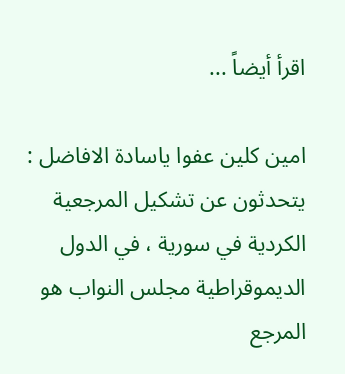اقرأ أيضاً ...

امين كلين عفوا ياسادة الافاضل : يتحدثون عن تشكيل المرجعية الكردية في سورية ، في الدول الديموقراطية مجلس النواب هو المرجع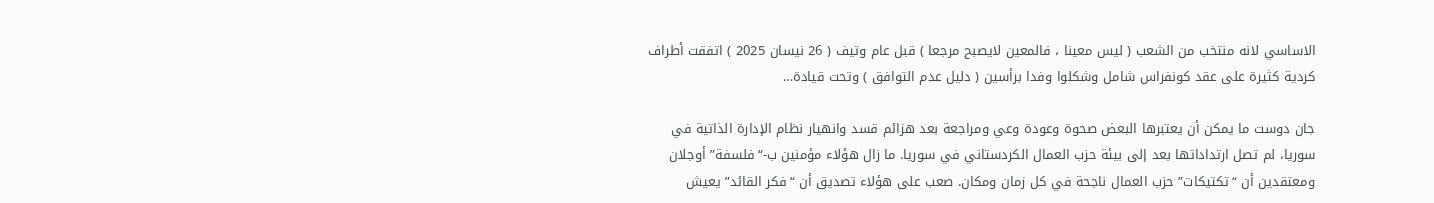الاساسي لانه منتخب من الشعب ( ليس معينا ، فالمعين لايصبح مرجعا ) قبل عام وتيف ( 26 نيسان 2025 ) اتفقت أطراف كردية كثيرة على عقد كونفراس شامل وشكلوا وفدا برأسين ( دليل عدم التوافق ) وتحت قيادة…

جان دوست ما يمكن أن يعتبرها البعض صحوة وعودة وعي ومراجعة بعد هزائم قسد وانهيار نظام الإدارة الذاتية في سوريا، لم تصل ارتداداتها بعد إلى بيئة حزب العمال الكردستاني في سوريا. ما زال هؤلاء مؤمنين ب-“فلسفة” أوجلان ومعتقدين أن “تكتيكات” حزب العمال ناجحة في كل زمان ومكان. صعب على هؤلاء تصديق أن “فكر القائد” يعيش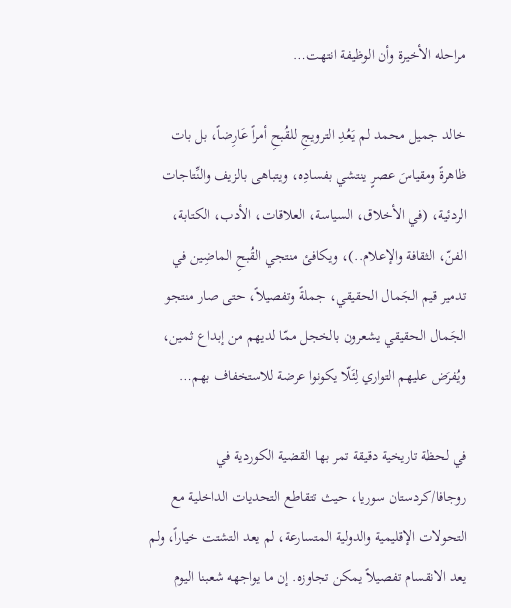مراحله الأخيرة وأن الوظيفة انتهت…

خالد جميل محمد لم يَعُدِ الترويجِ للقُبحِ أمراً عَارِضاً، بل بات ظاهرةً ومقياسَ عصرٍ ينتشي بفسادِه، ويتباهى بالزيف والنِّتاجات الردئية، (في الأخلاق، السياسة، العلاقات، الأدب، الكتابة، الفنّ، الثقافة والإعلام..)، ويكافئ منتجي القُبحِ الماضِين في تدمير قيم الجَمال الحقيقي، جملةً وتفصيلاً، حتى صار منتجو الجَمال الحقيقي يشعرون بالخجل ممّا لديهم من إبداع ثمين، ويُفرَض عليهم التواري لِئَلّا يكونوا عرضة للاستخفاف بهم…

في لحظة تاريخية دقيقة تمر بها القضية الكوردية في روجافا/كردستان سوريا، حيث تتقاطع التحديات الداخلية مع التحولات الإقليمية والدولية المتسارعة، لم يعد التشتت خياراً، ولم يعد الانقسام تفصيلاً يمكن تجاوزه. إن ما يواجهه شعبنا اليوم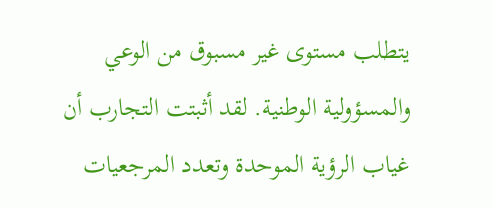يتطلب مستوى غير مسبوق من الوعي والمسؤولية الوطنية. لقد أثبتت التجارب أن غياب الرؤية الموحدة وتعدد المرجعيات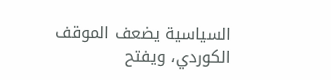السياسية يضعف الموقف الكوردي، ويفتح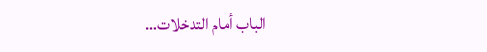الباب أمام التدخلات…